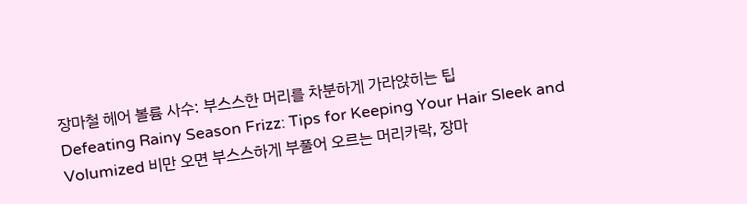장마철 헤어 볼륨 사수: 부스스한 머리를 차분하게 가라앉히는 팁
Defeating Rainy Season Frizz: Tips for Keeping Your Hair Sleek and Volumized 비만 오면 부스스하게 부풀어 오르는 머리카락, 장마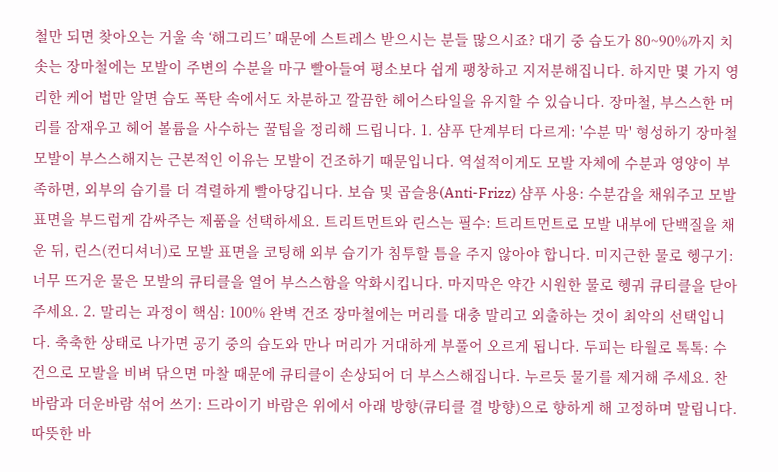철만 되면 찾아오는 거울 속 ‘해그리드’ 때문에 스트레스 받으시는 분들 많으시죠? 대기 중 습도가 80~90%까지 치솟는 장마철에는 모발이 주변의 수분을 마구 빨아들여 평소보다 쉽게 팽창하고 지저분해집니다. 하지만 몇 가지 영리한 케어 법만 알면 습도 폭탄 속에서도 차분하고 깔끔한 헤어스타일을 유지할 수 있습니다. 장마철, 부스스한 머리를 잠재우고 헤어 볼륨을 사수하는 꿀팁을 정리해 드립니다. 1. 샴푸 단계부터 다르게: '수분 막' 형성하기 장마철 모발이 부스스해지는 근본적인 이유는 모발이 건조하기 때문입니다. 역설적이게도 모발 자체에 수분과 영양이 부족하면, 외부의 습기를 더 격렬하게 빨아당깁니다. 보습 및 곱슬용(Anti-Frizz) 샴푸 사용: 수분감을 채워주고 모발 표면을 부드럽게 감싸주는 제품을 선택하세요. 트리트먼트와 린스는 필수: 트리트먼트로 모발 내부에 단백질을 채운 뒤, 린스(컨디셔너)로 모발 표면을 코팅해 외부 습기가 침투할 틈을 주지 않아야 합니다. 미지근한 물로 헹구기: 너무 뜨거운 물은 모발의 큐티클을 열어 부스스함을 악화시킵니다. 마지막은 약간 시원한 물로 헹궈 큐티클을 닫아주세요. 2. 말리는 과정이 핵심: 100% 완벽 건조 장마철에는 머리를 대충 말리고 외출하는 것이 최악의 선택입니다. 축축한 상태로 나가면 공기 중의 습도와 만나 머리가 거대하게 부풀어 오르게 됩니다. 두피는 타월로 톡톡: 수건으로 모발을 비벼 닦으면 마찰 때문에 큐티클이 손상되어 더 부스스해집니다. 누르듯 물기를 제거해 주세요. 찬바람과 더운바람 섞어 쓰기: 드라이기 바람은 위에서 아래 방향(큐티클 결 방향)으로 향하게 해 고정하며 말립니다. 따뜻한 바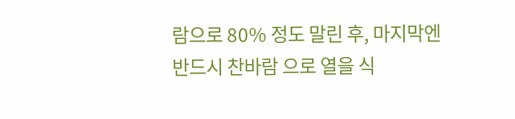람으로 80% 정도 말린 후, 마지막엔 반드시 찬바람 으로 열을 식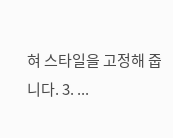혀 스타일을 고정해 줍니다. 3. ...